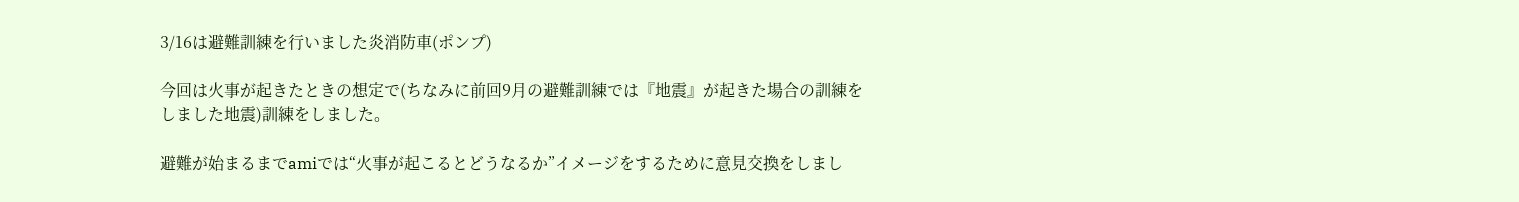3/16は避難訓練を行いました炎消防車(ポンプ)

今回は火事が起きたときの想定で(ちなみに前回9月の避難訓練では『地震』が起きた場合の訓練をしました地震)訓練をしました。

避難が始まるまでamiでは“火事が起こるとどうなるか”イメージをするために意見交換をしまし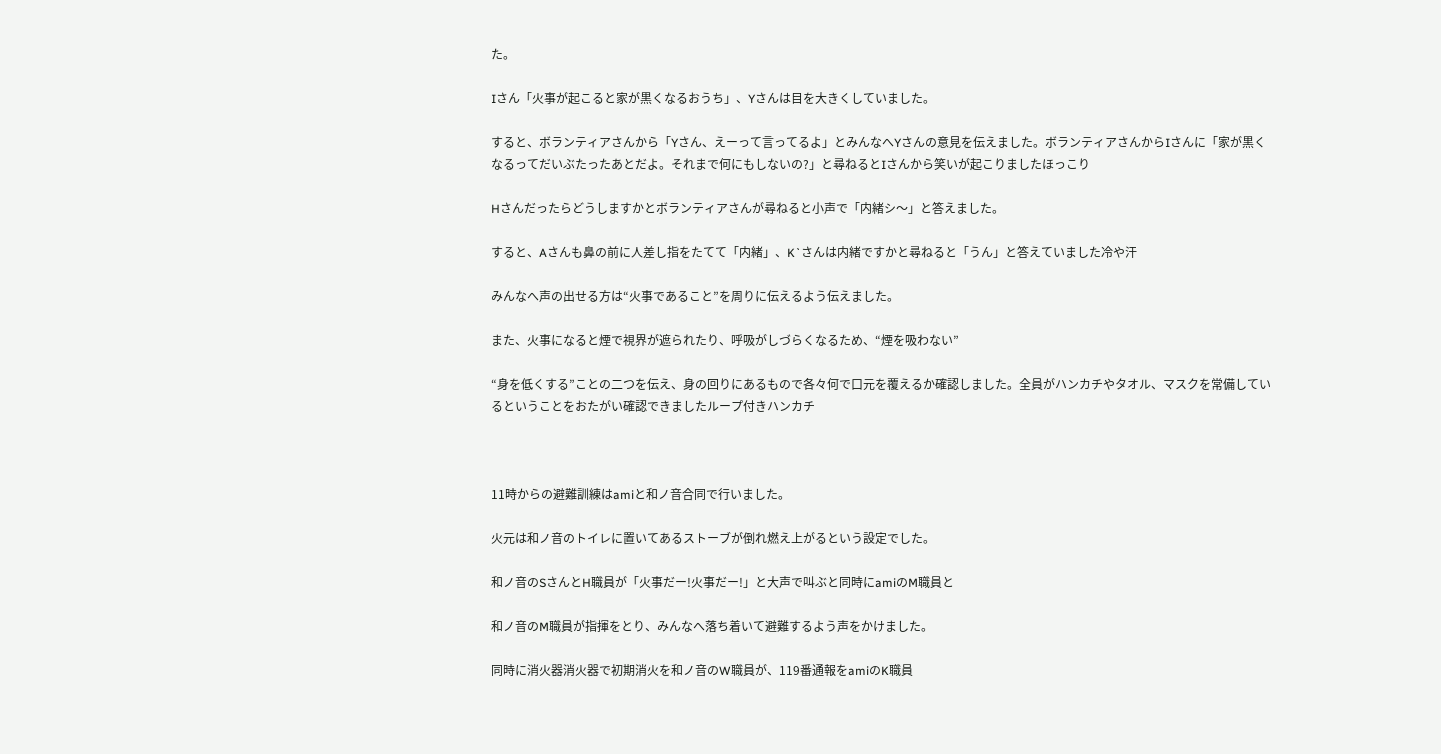た。

Iさん「火事が起こると家が黒くなるおうち」、Yさんは目を大きくしていました。

すると、ボランティアさんから「Yさん、えーって言ってるよ」とみんなへYさんの意見を伝えました。ボランティアさんからIさんに「家が黒くなるってだいぶたったあとだよ。それまで何にもしないの?」と尋ねるとIさんから笑いが起こりましたほっこり

Hさんだったらどうしますかとボランティアさんが尋ねると小声で「内緒シ〜」と答えました。

すると、Aさんも鼻の前に人差し指をたてて「内緒」、K`さんは内緒ですかと尋ねると「うん」と答えていました冷や汗

みんなへ声の出せる方は“火事であること”を周りに伝えるよう伝えました。

また、火事になると煙で視界が遮られたり、呼吸がしづらくなるため、“煙を吸わない”

“身を低くする”ことの二つを伝え、身の回りにあるもので各々何で口元を覆えるか確認しました。全員がハンカチやタオル、マスクを常備しているということをおたがい確認できましたループ付きハンカチ



11時からの避難訓練はamiと和ノ音合同で行いました。

火元は和ノ音のトイレに置いてあるストーブが倒れ燃え上がるという設定でした。

和ノ音のSさんとH職員が「火事だー!火事だー!」と大声で叫ぶと同時にamiのM職員と

和ノ音のM職員が指揮をとり、みんなへ落ち着いて避難するよう声をかけました。

同時に消火器消火器で初期消火を和ノ音のW職員が、119番通報をamiのK職員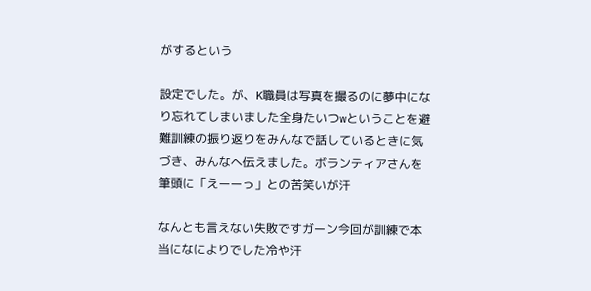がするという

設定でした。が、K職員は写真を撮るのに夢中になり忘れてしまいました全身たいつwということを避難訓練の振り返りをみんなで話しているときに気づき、みんなへ伝えました。ボランティアさんを筆頭に「えーーっ」との苦笑いが汗

なんとも言えない失敗ですガーン今回が訓練で本当になによりでした冷や汗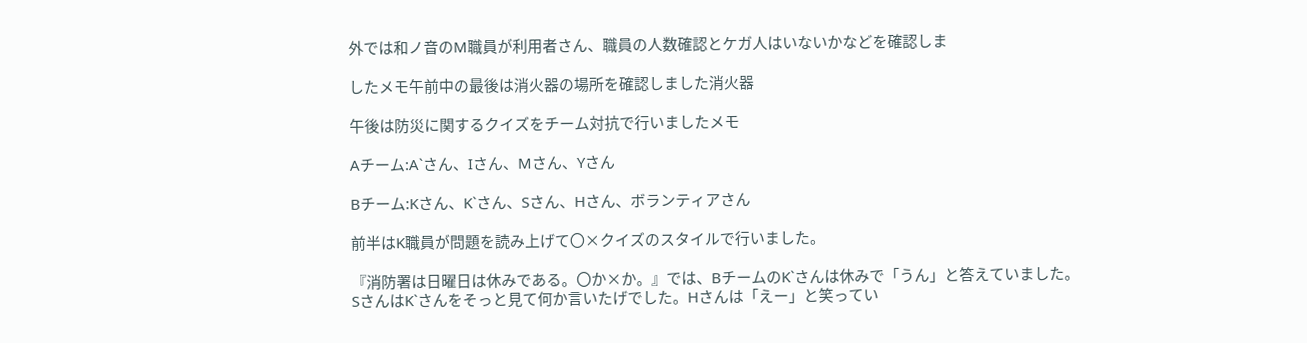外では和ノ音のM職員が利用者さん、職員の人数確認とケガ人はいないかなどを確認しま

したメモ午前中の最後は消火器の場所を確認しました消火器

午後は防災に関するクイズをチーム対抗で行いましたメモ

Aチーム:A`さん、Iさん、Mさん、Yさん

Bチーム:Kさん、K`さん、Sさん、Hさん、ボランティアさん

前半はK職員が問題を読み上げて〇×クイズのスタイルで行いました。

『消防署は日曜日は休みである。〇か×か。』では、BチームのK`さんは休みで「うん」と答えていました。SさんはK`さんをそっと見て何か言いたげでした。Hさんは「えー」と笑ってい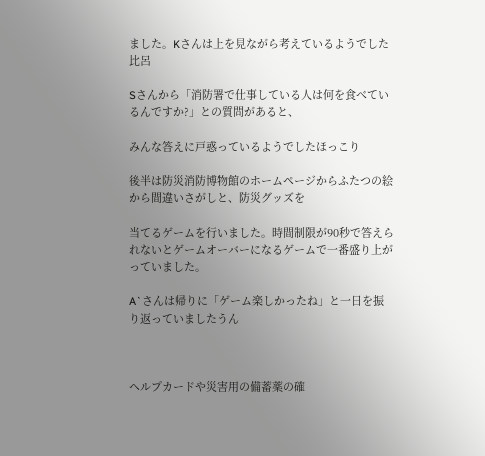ました。Kさんは上を見ながら考えているようでした比呂

Sさんから「消防署で仕事している人は何を食べているんですか?」との質問があると、

みんな答えに戸惑っているようでしたほっこり

後半は防災消防博物館のホームページからふたつの絵から間違いさがしと、防災グッズを

当てるゲームを行いました。時間制限が90秒で答えられないとゲームオーバーになるゲームで一番盛り上がっていました。

A`さんは帰りに「ゲーム楽しかったね」と一日を振り返っていましたうん



ヘルプカードや災害用の備蓄薬の確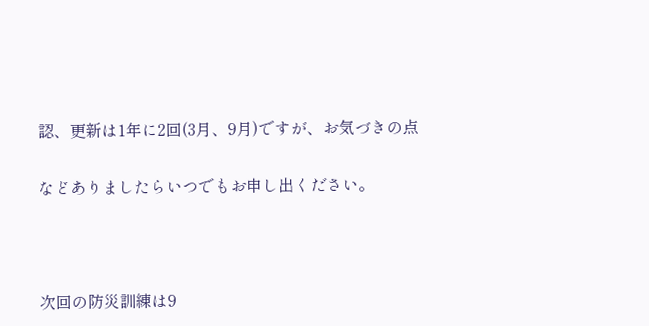認、更新は1年に2回(3月、9月)ですが、お気づきの点

などありましたらいつでもお申し出ください。



次回の防災訓練は9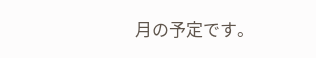月の予定です。